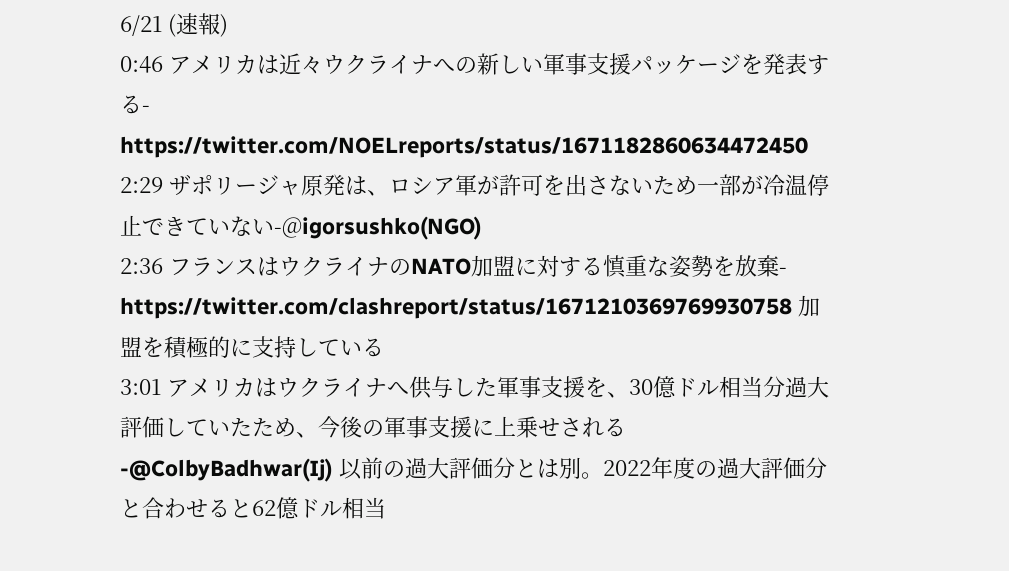6/21 (速報)
0:46 アメリカは近々ウクライナへの新しい軍事支援パッケージを発表する-https://twitter.com/NOELreports/status/1671182860634472450
2:29 ザポリージャ原発は、ロシア軍が許可を出さないため一部が冷温停止できていない-@igorsushko(NGO)
2:36 フランスはウクライナのNATO加盟に対する慎重な姿勢を放棄-https://twitter.com/clashreport/status/1671210369769930758 加盟を積極的に支持している
3:01 アメリカはウクライナへ供与した軍事支援を、30億ドル相当分過大評価していたため、今後の軍事支援に上乗せされる-@ColbyBadhwar(Ij) 以前の過大評価分とは別。2022年度の過大評価分と合わせると62億ドル相当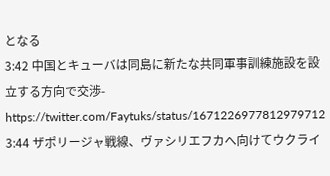となる
3:42 中国とキューバは同島に新たな共同軍事訓練施設を設立する方向で交渉-https://twitter.com/Faytuks/status/1671226977812979712
3:44 ザポリージャ戦線、ヴァシリエフカへ向けてウクライ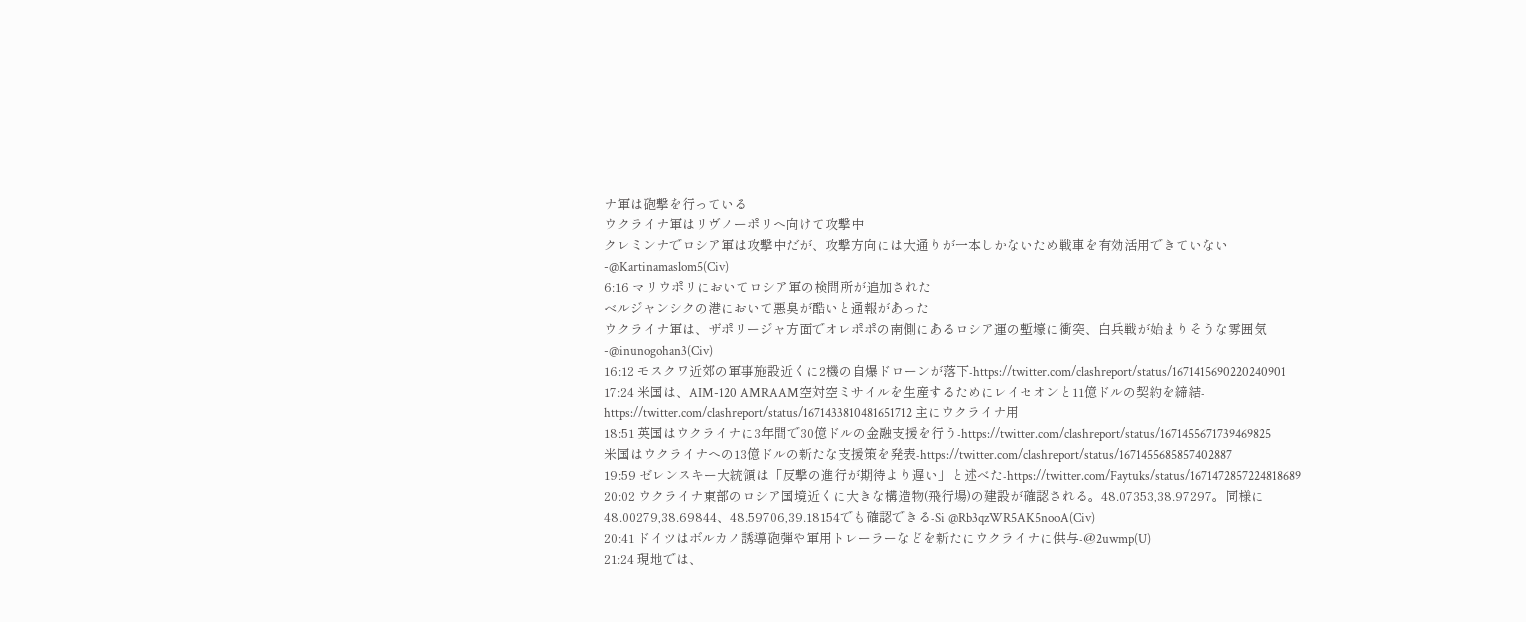ナ軍は砲撃を行っている
ウクライナ軍はリヴノーポリへ向けて攻撃中
クレミンナでロシア軍は攻撃中だが、攻撃方向には大通りが一本しかないため戦車を有効活用できていない
-@Kartinamaslom5(Civ)
6:16 マリウポリにおいてロシア軍の検問所が追加された
ベルジャンシクの港において悪臭が酷いと通報があった
ウクライナ軍は、ザポリージャ方面でオレポポの南側にあるロシア運の塹壕に衝突、白兵戦が始まりそうな雰囲気
-@inunogohan3(Civ)
16:12 モスクワ近郊の軍事施設近くに2機の自爆ドローンが落下-https://twitter.com/clashreport/status/1671415690220240901
17:24 米国は、AIM-120 AMRAAM空対空ミサイルを生産するためにレイセオンと11億ドルの契約を締結-https://twitter.com/clashreport/status/1671433810481651712 主にウクライナ用
18:51 英国はウクライナに3年間で30億ドルの金融支援を行う-https://twitter.com/clashreport/status/1671455671739469825
米国はウクライナへの13億ドルの新たな支援策を発表-https://twitter.com/clashreport/status/1671455685857402887
19:59 ゼレンスキー大統領は「反撃の進行が期待より遅い」と述べた-https://twitter.com/Faytuks/status/1671472857224818689
20:02 ウクライナ東部のロシア国境近くに大きな構造物(飛行場)の建設が確認される。48.07353,38.97297。同様に48.00279,38.69844、48.59706,39.18154でも確認できる-Si @Rb3qzWR5AK5nooA(Civ)
20:41 ドイツはボルカノ誘導砲弾や軍用トレーラーなどを新たにウクライナに供与-@2uwmp(U)
21:24 現地では、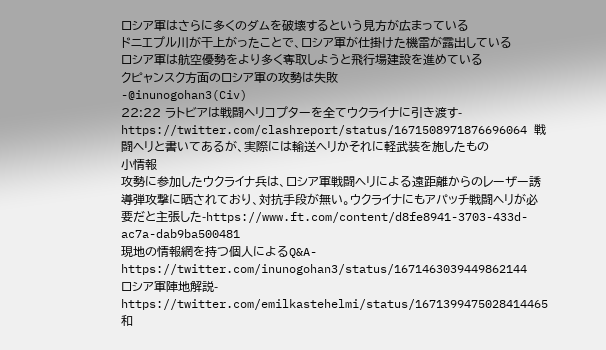ロシア軍はさらに多くのダムを破壊するという見方が広まっている
ドニエプル川が干上がったことで、ロシア軍が仕掛けた機雷が露出している
ロシア軍は航空優勢をより多く奪取しようと飛行場建設を進めている
クピャンスク方面のロシア軍の攻勢は失敗
-@inunogohan3(Civ)
22:22 ラトビアは戦闘ヘリコプターを全てウクライナに引き渡す-https://twitter.com/clashreport/status/1671508971876696064 戦闘ヘリと書いてあるが、実際には輸送ヘリかそれに軽武装を施したもの
小情報
攻勢に参加したウクライナ兵は、ロシア軍戦闘ヘリによる遠距離からのレーザー誘導弾攻撃に晒されており、対抗手段が無い。ウクライナにもアパッチ戦闘ヘリが必要だと主張した-https://www.ft.com/content/d8fe8941-3703-433d-ac7a-dab9ba500481
現地の情報網を持つ個人によるQ&A-https://twitter.com/inunogohan3/status/1671463039449862144
ロシア軍陣地解説-https://twitter.com/emilkastehelmi/status/1671399475028414465
和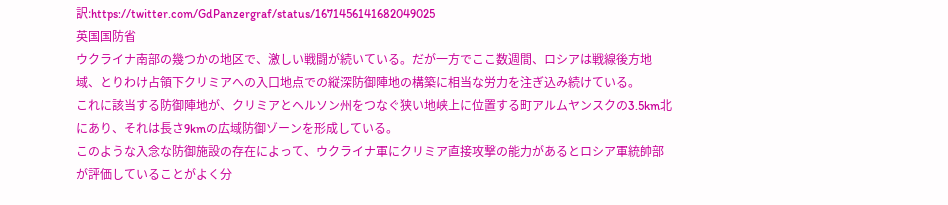訳:https://twitter.com/GdPanzergraf/status/1671456141682049025
英国国防省
ウクライナ南部の幾つかの地区で、激しい戦闘が続いている。だが一方でここ数週間、ロシアは戦線後方地域、とりわけ占領下クリミアへの入口地点での縦深防御陣地の構築に相当な労力を注ぎ込み続けている。
これに該当する防御陣地が、クリミアとヘルソン州をつなぐ狭い地峡上に位置する町アルムヤンスクの3.5km北にあり、それは長さ9kmの広域防御ゾーンを形成している。
このような入念な防御施設の存在によって、ウクライナ軍にクリミア直接攻撃の能力があるとロシア軍統帥部が評価していることがよく分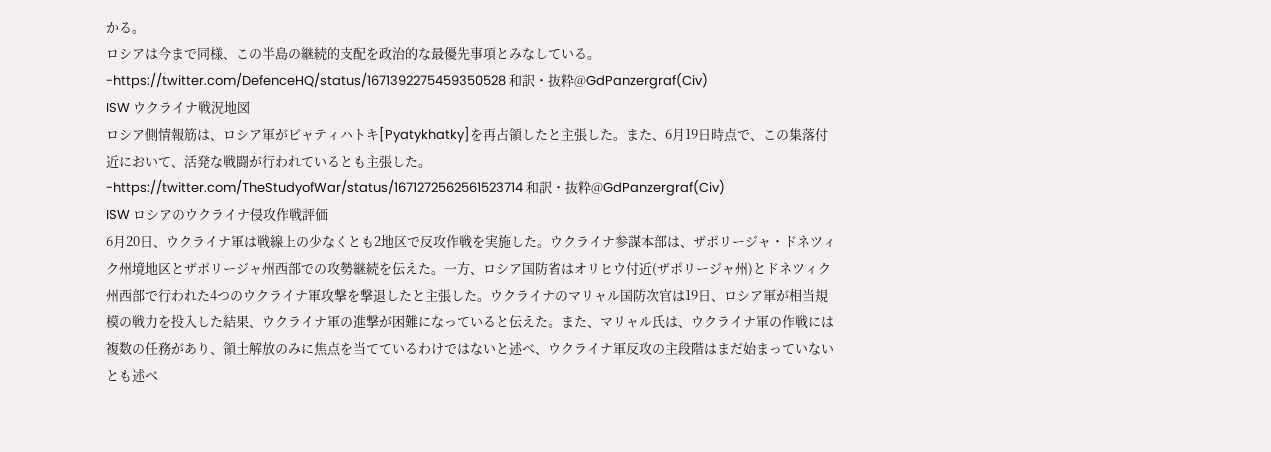かる。
ロシアは今まで同様、この半島の継続的支配を政治的な最優先事項とみなしている。
-https://twitter.com/DefenceHQ/status/1671392275459350528 和訳・抜粋@GdPanzergraf(Civ)
ISW ウクライナ戦況地図
ロシア側情報筋は、ロシア軍がピャティハトキ[Pyatykhatky]を再占領したと主張した。また、6月19日時点で、この集落付近において、活発な戦闘が行われているとも主張した。
-https://twitter.com/TheStudyofWar/status/1671272562561523714 和訳・抜粋@GdPanzergraf(Civ)
ISW ロシアのウクライナ侵攻作戦評価
6月20日、ウクライナ軍は戦線上の少なくとも2地区で反攻作戦を実施した。ウクライナ参謀本部は、ザポリージャ・ドネツィク州境地区とザポリージャ州西部での攻勢継続を伝えた。一方、ロシア国防省はオリヒウ付近(ザポリージャ州)とドネツィク州西部で行われた4つのウクライナ軍攻撃を撃退したと主張した。ウクライナのマリャル国防次官は19日、ロシア軍が相当規模の戦力を投入した結果、ウクライナ軍の進撃が困難になっていると伝えた。また、マリャル氏は、ウクライナ軍の作戦には複数の任務があり、領土解放のみに焦点を当てているわけではないと述べ、ウクライナ軍反攻の主段階はまだ始まっていないとも述べ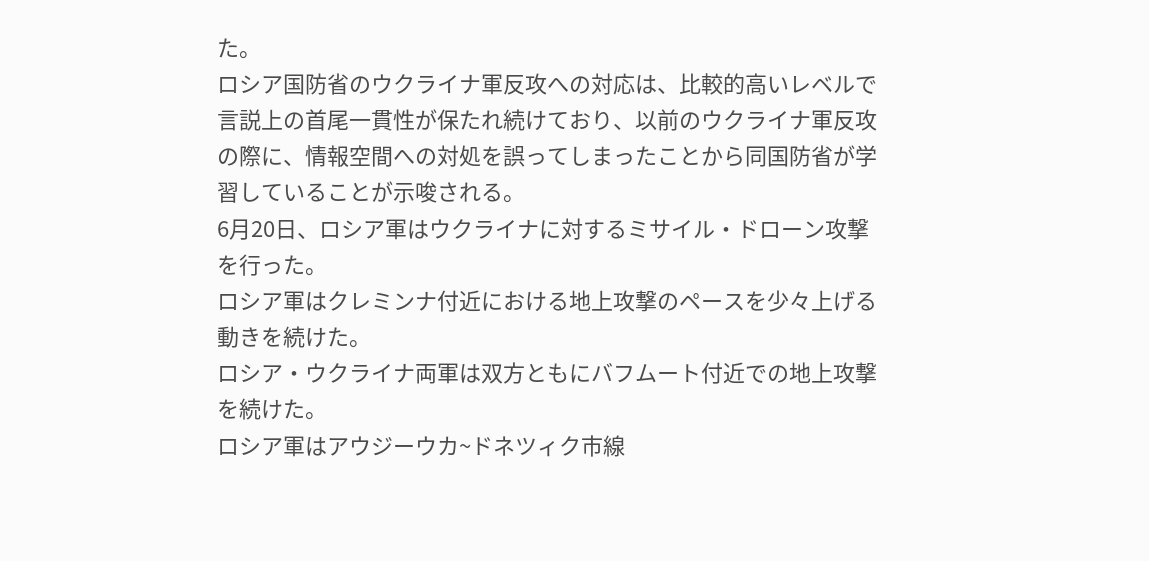た。
ロシア国防省のウクライナ軍反攻への対応は、比較的高いレベルで言説上の首尾一貫性が保たれ続けており、以前のウクライナ軍反攻の際に、情報空間への対処を誤ってしまったことから同国防省が学習していることが示唆される。
6月20日、ロシア軍はウクライナに対するミサイル・ドローン攻撃を行った。
ロシア軍はクレミンナ付近における地上攻撃のペースを少々上げる動きを続けた。
ロシア・ウクライナ両軍は双方ともにバフムート付近での地上攻撃を続けた。
ロシア軍はアウジーウカ~ドネツィク市線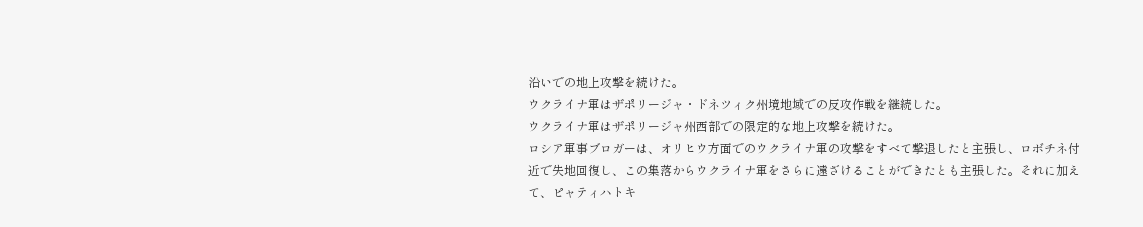沿いでの地上攻撃を続けた。
ウクライナ軍はザポリージャ・ドネツィク州境地域での反攻作戦を継続した。
ウクライナ軍はザポリージャ州西部での限定的な地上攻撃を続けた。
ロシア軍事ブロガーは、オリヒウ方面でのウクライナ軍の攻撃をすべて撃退したと主張し、ロボチネ付近で失地回復し、この集落からウクライナ軍をさらに遠ざけることができたとも主張した。それに加えて、ピャティハトキ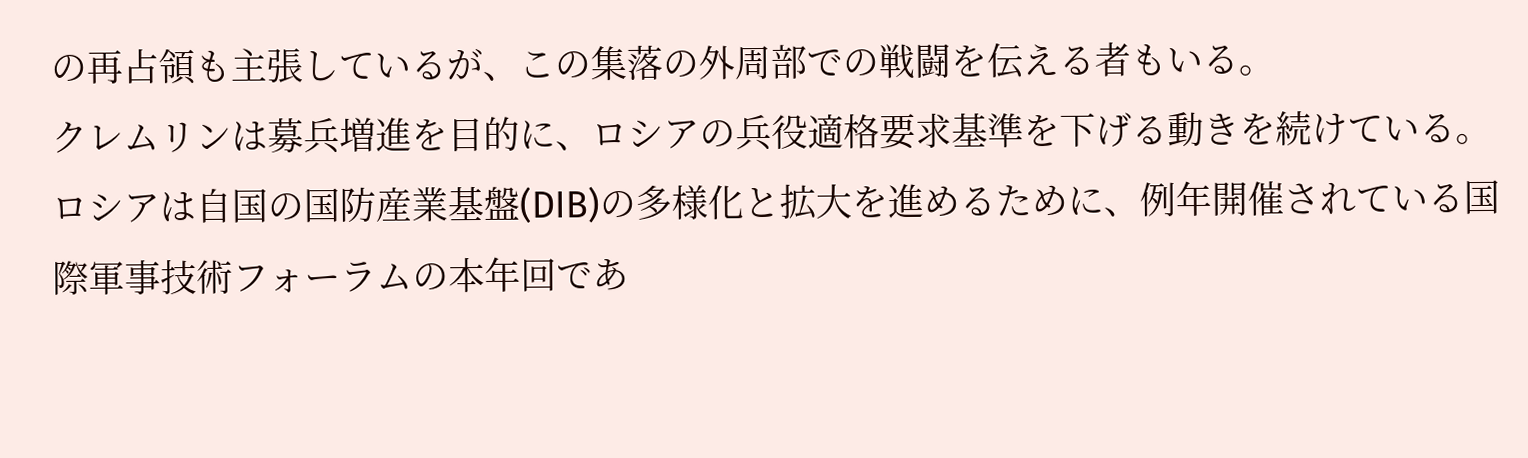の再占領も主張しているが、この集落の外周部での戦闘を伝える者もいる。
クレムリンは募兵増進を目的に、ロシアの兵役適格要求基準を下げる動きを続けている。
ロシアは自国の国防産業基盤(DIB)の多様化と拡大を進めるために、例年開催されている国際軍事技術フォーラムの本年回であ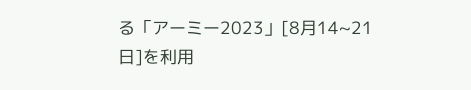る「アーミー2023」[8月14~21日]を利用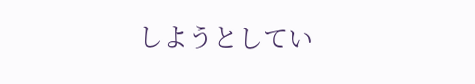しようとしてい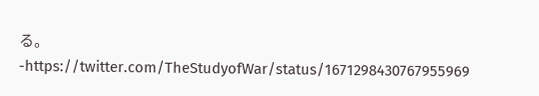る。
-https://twitter.com/TheStudyofWar/status/1671298430767955969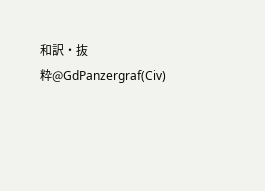和訳・抜粋@GdPanzergraf(Civ)